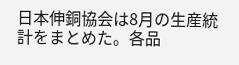日本伸銅協会は8月の生産統計をまとめた。各品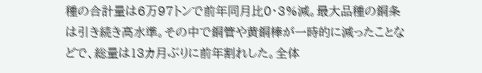種の合計量は6万97トンで前年同月比0・3%減。最大品種の銅条は引き続き高水準。その中で銅管や黄銅棒が一時的に減ったことなどで、総量は13カ月ぶりに前年割れした。全体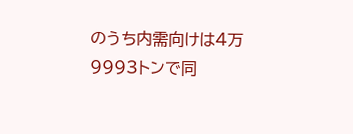のうち内需向けは4万9993トンで同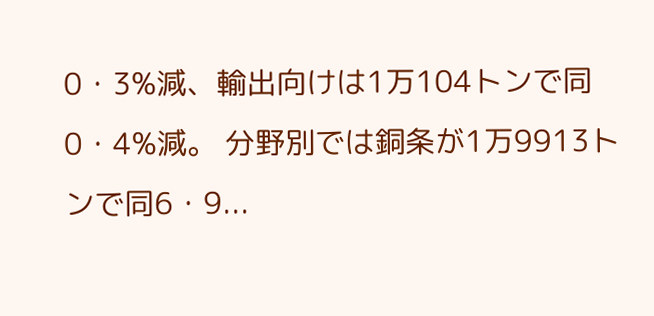0・3%減、輸出向けは1万104トンで同0・4%減。 分野別では銅条が1万9913トンで同6・9...